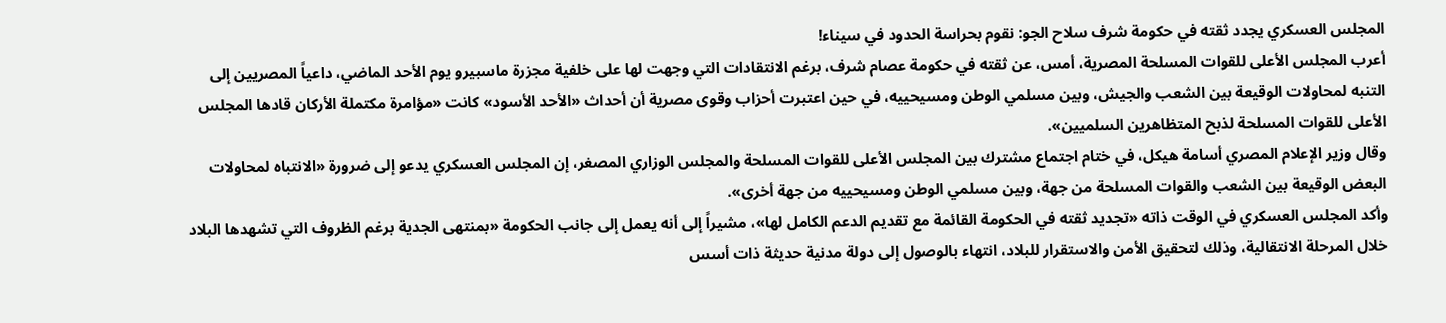المجلس العسكري يجدد ثقته في حكومة شرف سلاح الجو: نقوم بحراسة الحدود في سيناء!
أعرب المجلس الأعلى للقوات المسلحة المصرية، أمس، عن ثقته في حكومة عصام شرف، برغم الانتقادات التي وجهت لها على خلفية مجزرة ماسبيرو يوم الأحد الماضي، داعياً المصريين إلى التنبه لمحاولات الوقيعة بين الشعب والجيش، وبين مسلمي الوطن ومسيحييه، في حين اعتبرت أحزاب وقوى مصرية أن أحداث «الأحد الأسود» كانت «مؤامرة مكتملة الأركان قادها المجلس الأعلى للقوات المسلحة لذبح المتظاهرين السلميين».
وقال وزير الإعلام المصري أسامة هيكل، في ختام اجتماع مشترك بين المجلس الأعلى للقوات المسلحة والمجلس الوزاري المصغر، إن المجلس العسكري يدعو إلى ضرورة «الانتباه لمحاولات البعض الوقيعة بين الشعب والقوات المسلحة من جهة، وبين مسلمي الوطن ومسيحييه من جهة أخرى».
وأكد المجلس العسكري في الوقت ذاته «تجديد ثقته في الحكومة القائمة مع تقديم الدعم الكامل لها»، مشيراً إلى أنه يعمل إلى جانب الحكومة «بمنتهى الجدية برغم الظروف التي تشهدها البلاد خلال المرحلة الانتقالية، وذلك لتحقيق الأمن والاستقرار للبلاد، انتهاء بالوصول إلى دولة مدنية حديثة ذات أسس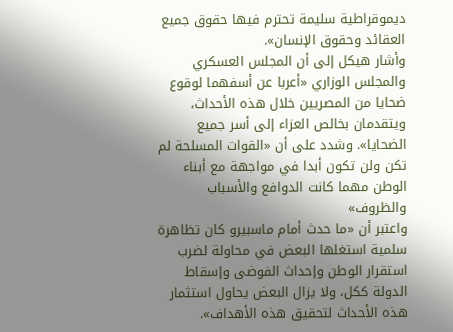ديموقراطية سليمة تحترم فيها حقوق جميع العقائد وحقوق الإنسان».
وأشار هيكل إلى أن المجلس العسكري والمجلس الوزاري «أعربا عن أسفهما لوقوع ضحايا من المصريين خلال هذه الأحداث، ويتقدمان بخالص العزاء إلى أسر جميع الضحايا». وشدد على أن «القوات المسلحة لم تكن ولن تكون أبدا في مواجهة مع أبناء الوطن مهما كانت الدوافع والأسباب والظروف»
واعتبر أن «ما حدث أمام ماسبيرو كان تظاهرة سلمية استغلها البعض في محاولة لضرب استقرار الوطن وإحداث الفوضى وإسقاط الدولة ككل، ولا يزال البعض يحاول استثمار هذه الأحداث لتحقيق هذه الأهداف».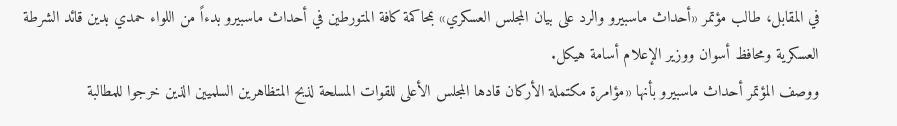في المقابل، طالب مؤتمر «أحداث ماسبيرو والرد على بيان المجلس العسكري» بمحاكمة كافة المتورطين في أحداث ماسبيرو بدءاً من اللواء حمدي بدين قائد الشرطة العسكرية ومحافظ أسوان ووزير الإعلام أسامة هيكل.
ووصف المؤتمر أحداث ماسبيرو بأنها «مؤامرة مكتملة الأركان قادها المجلس الأعلى للقوات المسلحة لذبح المتظاهرين السلميين الذين خرجوا للمطالبة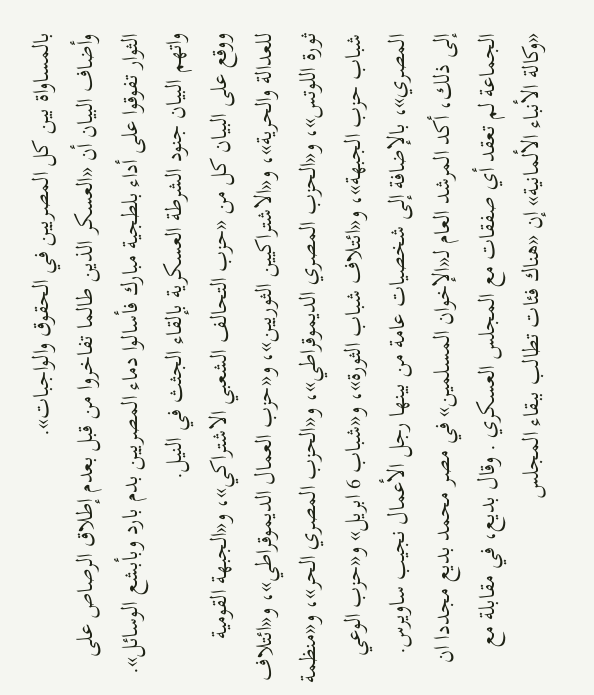بالمساواة بين كل المصريين في الحقوق والواجبات».
وأضاف البيان أن «العسكر الذين طالما تفاخروا من قبل بعدم إطلاق الرصاص على الثوار تفوقوا على أداء بلطجية مبارك فأسالوا دماء المصريين بدم بارد وبأبشع الوسائل». واتهم البيان جنود الشرطة العسكرية بإلقاء الجثث في النيل.
ووقع على البيان كل من «حزب التحالف الشعبي الاشتراكي»، و«الجبهة القومية للعدالة والحرية»، و«الاشتراكيين الثوريين»، و«حزب العمال الديموقراطي»، و«ائتلاف ثورة اللوتس»، و«الحزب المصري الديموقراطي»، و«الحزب المصري الحر»، و«منظمة شباب حزب الجبهة»، و«ائتلاف شباب الثورة»، و«شباب 6 ابريل» و«حزب الوعي المصري»، بالإضافة إلى شخصيات عامة من بينها رجل الأعمال نجيب ساويرس.
إلى ذلك، أكد المرشد العام لـ«الإخوان المسلمين» في مصر محمد بديع مجددا ان الجماعة لم تعقد أي صفقات مع المجلس العسكري . وقال بديع، في مقابلة مع «وكالة الأنباء الألمانية» إن «هناك فئات تطالب ببقاء المجلس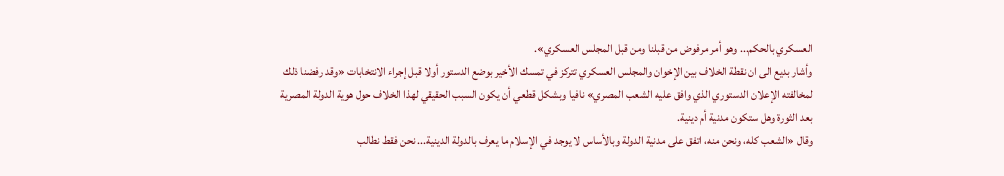العسكري بالحكم... وهو أمر مرفوض من قبلنا ومن قبل المجلس العسكري».
وأشار بديع الى ان نقطة الخلاف بين الإخوان والمجلس العسكري تتركز في تمسك الأخير بوضع الدستور أولا قبل إجراء الانتخابات «وقد رفضنا ذلك لمخالفته الإعلان الدستوري الذي وافق عليه الشعب المصري» نافيا وبشكل قطعي أن يكون السبب الحقيقي لهذا الخلاف حول هوية الدولة المصرية بعد الثورة وهل ستكون مدنية أم دينية.
وقال «الشعب كله، ونحن منه، اتفق على مدنية الدولة وبالأساس لا يوجد في الإسلام ما يعرف بالدولة الدينية... نحن فقط نطالب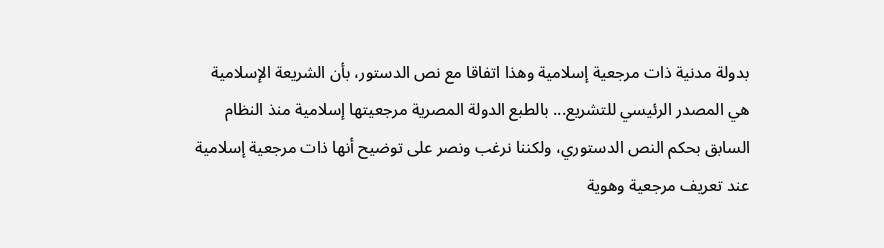بدولة مدنية ذات مرجعية إسلامية وهذا اتفاقا مع نص الدستور، بأن الشريعة الإسلامية هي المصدر الرئيسي للتشريع... بالطبع الدولة المصرية مرجعيتها إسلامية منذ النظام السابق بحكم النص الدستوري، ولكننا نرغب ونصر على توضيح أنها ذات مرجعية إسلامية عند تعريف مرجعية وهوية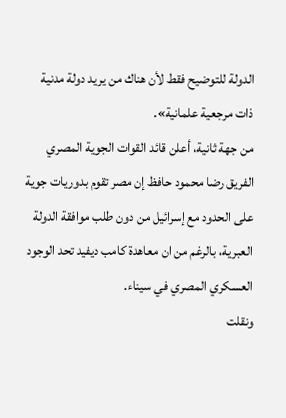الدولة للتوضيح فقط لأن هناك من يريد دولة مدنية ذات مرجعية علمانية».
من جهة ثانية، أعلن قائد القوات الجوية المصري الفريق رضا محمود حافظ إن مصر تقوم بدوريات جوية على الحدود مع إسرائيل من دون طلب موافقة الدولة العبرية، بالرغم من ان معاهدة كامب ديفيد تحد الوجود العسكري المصري في سيناء.
ونقلت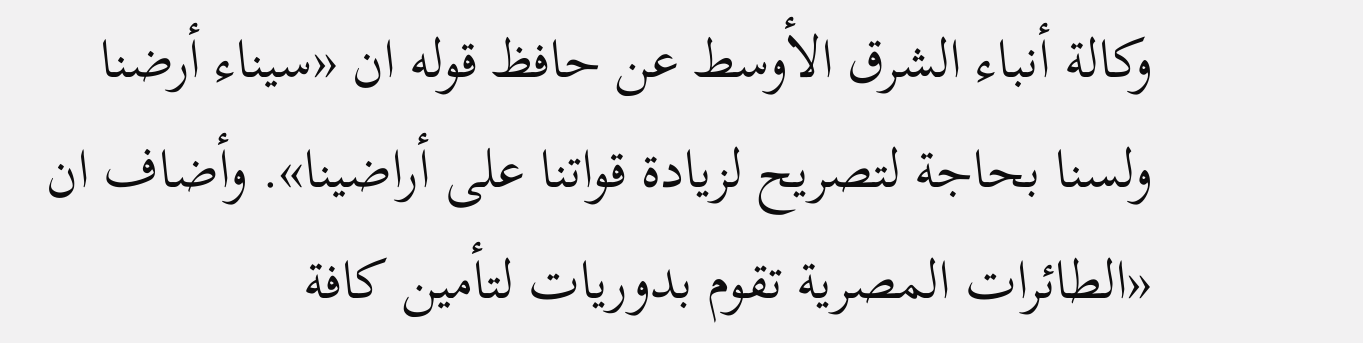وكالة أنباء الشرق الأوسط عن حافظ قوله ان «سيناء أرضنا ولسنا بحاجة لتصريح لزيادة قواتنا على أراضينا». وأضاف ان «الطائرات المصرية تقوم بدوريات لتأمين كافة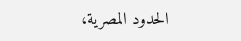الحدود المصرية،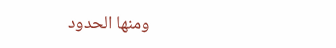ومنها الحدود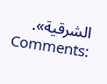الشرقية».
Comments: